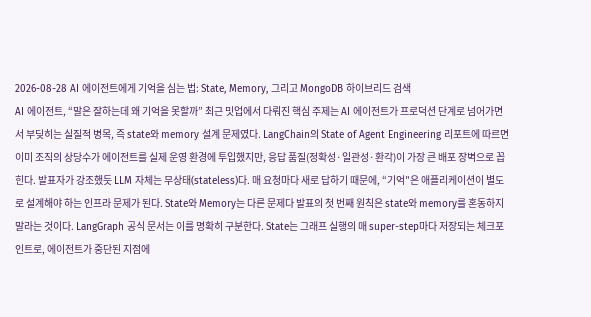2026-08-28 AI 에이전트에게 기억을 심는 법: State, Memory, 그리고 MongoDB 하이브리드 검색
AI 에이전트, “말은 잘하는데 왜 기억을 못할까” 최근 밋업에서 다뤄진 핵심 주제는 AI 에이전트가 프로덕션 단계로 넘어가면서 부딪히는 실질적 병목, 즉 state와 memory 설계 문제였다. LangChain의 State of Agent Engineering 리포트에 따르면 이미 조직의 상당수가 에이전트를 실제 운영 환경에 투입했지만, 응답 품질(정확성·일관성·환각)이 가장 큰 배포 장벽으로 꼽힌다. 발표자가 강조했듯 LLM 자체는 무상태(stateless)다. 매 요청마다 새로 답하기 때문에, “기억"은 애플리케이션이 별도로 설계해야 하는 인프라 문제가 된다. State와 Memory는 다른 문제다 발표의 첫 번째 원칙은 state와 memory를 혼동하지 말라는 것이다. LangGraph 공식 문서는 이를 명확히 구분한다. State는 그래프 실행의 매 super-step마다 저장되는 체크포인트로, 에이전트가 중단된 지점에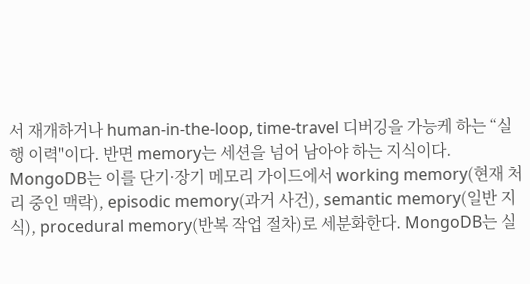서 재개하거나 human-in-the-loop, time-travel 디버깅을 가능케 하는 “실행 이력"이다. 반면 memory는 세션을 넘어 남아야 하는 지식이다. MongoDB는 이를 단기·장기 메모리 가이드에서 working memory(현재 처리 중인 맥락), episodic memory(과거 사건), semantic memory(일반 지식), procedural memory(반복 작업 절차)로 세분화한다. MongoDB는 실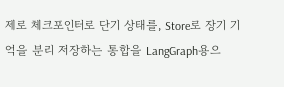제로 체크포인터로 단기 상태를, Store로 장기 기억을 분리 저장하는 통합을 LangGraph용으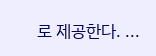로 제공한다. ...